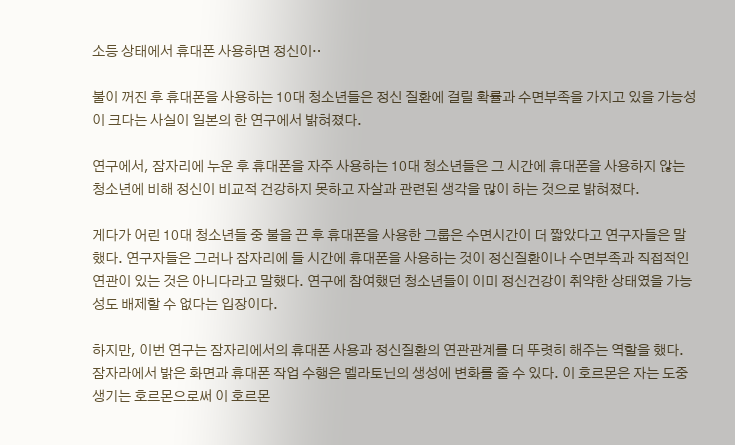소등 상태에서 휴대폰 사용하면 정신이‥

불이 꺼진 후 휴대폰을 사용하는 10대 청소년들은 정신 질환에 걸릴 확률과 수면부족을 가지고 있을 가능성이 크다는 사실이 일본의 한 연구에서 밝혀졌다.

연구에서, 잠자리에 누운 후 휴대폰을 자주 사용하는 10대 청소년들은 그 시간에 휴대폰을 사용하지 않는 청소년에 비해 정신이 비교적 건강하지 못하고 자살과 관련된 생각을 많이 하는 것으로 밝혀졌다.

게다가 어린 10대 청소년들 중 불을 끈 후 휴대폰을 사용한 그룹은 수면시간이 더 짧았다고 연구자들은 말했다. 연구자들은 그러나 잠자리에 들 시간에 휴대폰을 사용하는 것이 정신질환이나 수면부족과 직접적인 연관이 있는 것은 아니다라고 말했다. 연구에 참여했던 청소년들이 이미 정신건강이 취약한 상태였을 가능성도 배제할 수 없다는 입장이다.

하지만, 이번 연구는 잠자리에서의 휴대폰 사용과 정신질환의 연관관계를 더 뚜렷히 해주는 역할을 했다. 잠자라에서 밝은 화면과 휴대폰 작업 수행은 멜라토닌의 생성에 변화를 줄 수 있다. 이 호르몬은 자는 도중 생기는 호르몬으로써 이 호르몬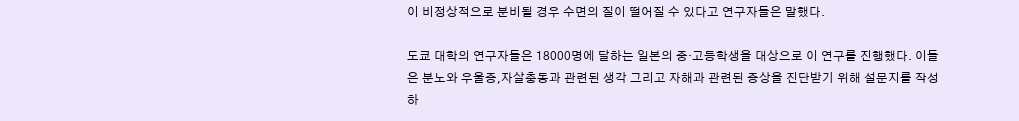이 비정상적으로 분비될 경우 수면의 질이 떨어질 수 있다고 연구자들은 말했다.

도쿄 대학의 연구자들은 18000명에 달하는 일본의 중·고등학생을 대상으로 이 연구를 진행했다. 이들은 분노와 우울증,자살충동과 관련된 생각 그리고 자해과 관련된 증상을 진단받기 위해 설문지를 작성하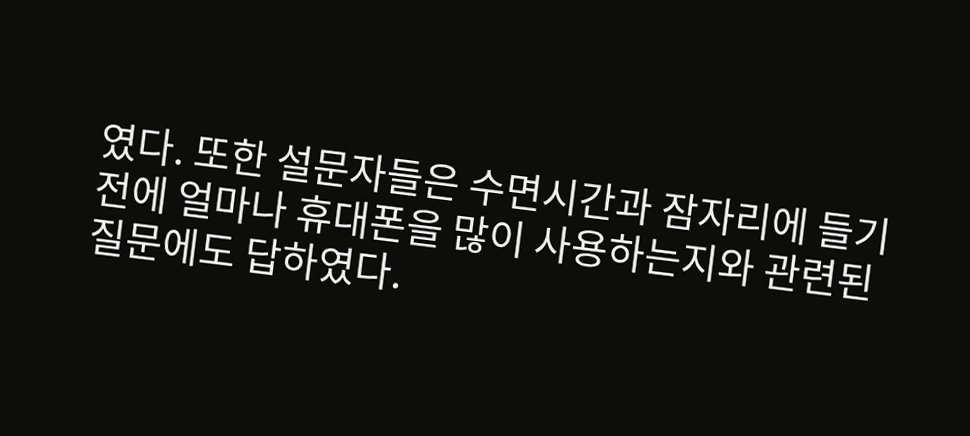였다. 또한 설문자들은 수면시간과 잠자리에 들기전에 얼마나 휴대폰을 많이 사용하는지와 관련된 질문에도 답하였다.